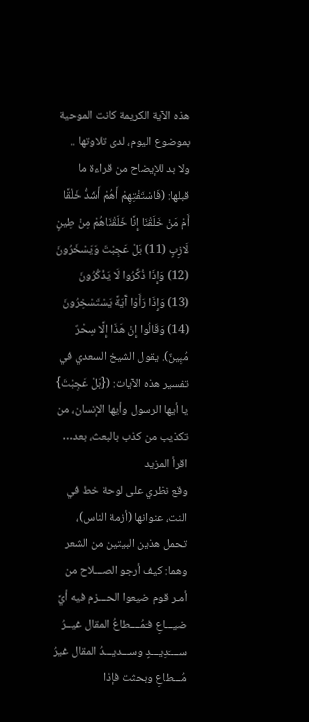هذه الآية الكريمة كانت الموحية بموضوع اليوم، لدى تلاوتها .. ولا بد للإيضاح من قراءة ما قبلها: (فَاسْتَفْتِهِمْ أَهُمْ أَشَدُّ خَلْقًا أَمْ مَنْ خَلَقْنَا إِنَّا خَلَقْنَاهُمْ مِنْ طِينٍ لَازِبٍ (11) بَلْ عَجِبْتَ وَيَسْخَرُونَ (12) وَإِذَا ذُكِّرُوا لَا يَذْكُرُونَ (13) وَإِذَا رَأَوْا آَيَةً يَسْتَسْخِرُونَ (14) وَقَالُوا إِنْ هَذَا إِلَّا سِحْرٌ مُبِينٌ). يقول الشيخ السعدي في تفسير هذه الآيات: ({بَلْ عَجِبْتَ} يا أيها الرسول وأيها الإنسان، من تكذيب من كذب بالبعث، بعد…
اقرأ المزيد
وقع نظري على لوحة خط في النت، عنوانها (أزمة الناس)، تحمل هذين البيتين من الشعر وهما: كيف أرجو الصـــلاح من أمـر قوم ضيعوا الحـــزم فيه أيَّ ضيـــاعِ فـَمُــــطاعُ المقال غيــرُ ســــَدِيـــدٍ وســـديـــدُ المقال غيرُ مُـــطاعِ وبحثت فإذا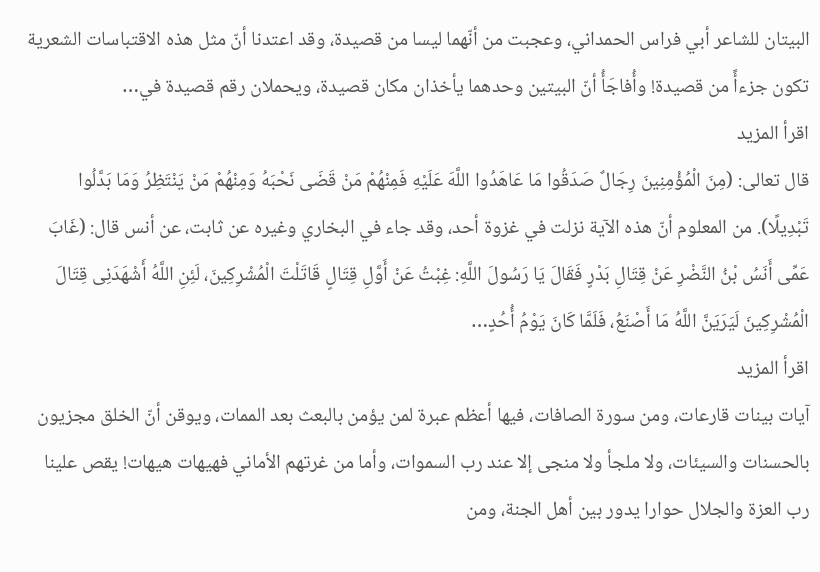البيتان للشاعر أبي فراس الحمداني، وعجبت من أنّهما ليسا من قصيدة، وقد اعتدنا أنّ مثل هذه الاقتباسات الشعرية تكون جزءأً من قصيدة! وأُفاجَأُ أنّ البيتين وحدهما يأخذان مكان قصيدة، ويحملان رقم قصيدة في…
اقرأ المزيد
قال تعالى: (مِنَ الْمُؤْمِنِينَ رِجَالٌ صَدَقُوا مَا عَاهَدُوا اللَّهَ عَلَيْهِ فَمِنْهُمْ مَنْ قَضَى نَحْبَهُ وَمِنْهُمْ مَنْ يَنْتَظِرُ وَمَا بَدَّلُوا تَبْدِيلًا). من المعلوم أنّ هذه الآية نزلت في غزوة أحد، وقد جاء في البخاري وغيره عن ثابت، عن أنس قال: (غَابَ عَمِّى أَنَسُ بْنُ النَّضْرِ عَنْ قِتَالِ بَدْرٍ فَقَالَ يَا رَسُولَ اللَّهِ: غِبْتُ عَنْ أَوَّلِ قِتَالٍ قَاتَلْتَ الْمُشْرِكِينَ، لَئِنِ اللَّهُ أَشْهَدَنِى قِتَالَ الْمُشْرِكِينَ لَيَرَيَنَّ اللَّهُ مَا أَصْنَعُ، فَلَمَّا كَانَ يَوْمُ أُحُدٍ…
اقرأ المزيد
آيات بينات قارعات، ومن سورة الصافات، فيها أعظم عبرة لمن يؤمن بالبعث بعد الممات، ويوقن أنّ الخلق مجزيون بالحسنات والسيئات، ولا ملجأ ولا منجى إلا عند رب السموات، وأما من غرتهم الأماني فهيهات هيهات! يقص علينا رب العزة والجلال حوارا يدور بين أهل الجنة، ومن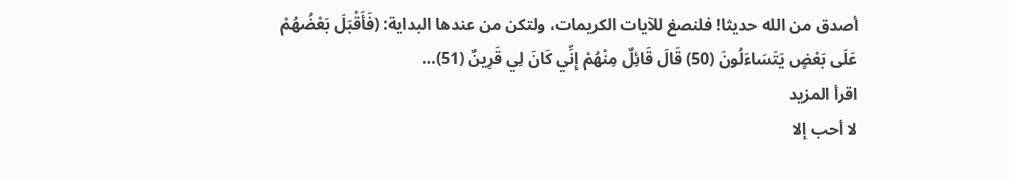أصدق من الله حديثا! فلنصغ للآيات الكريمات، ولتكن من عندها البداية: (فَأَقْبَلَ بَعْضُهُمْ عَلَى بَعْضٍ يَتَسَاءَلُونَ (50) قَالَ قَائِلٌ مِنْهُمْ إِنِّي كَانَ لِي قَرِينٌ (51)…
اقرأ المزيد
لا أحب إلا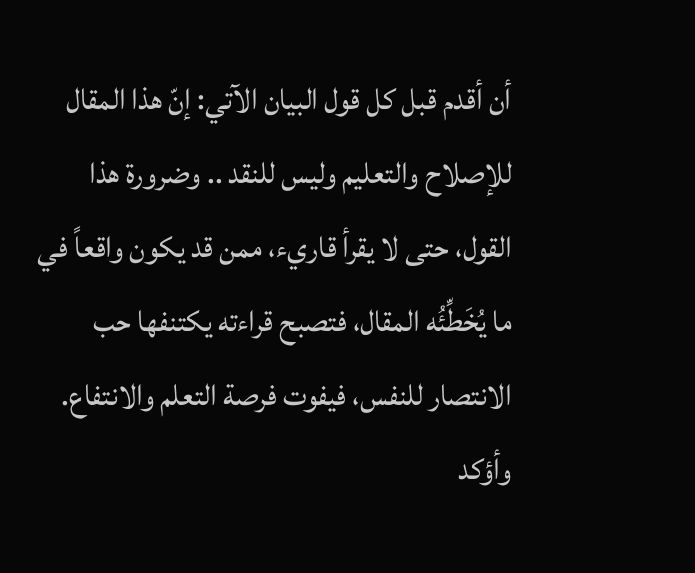أن أقدم قبل كل قول البيان الآتي: إنّ هذا المقال للإصلاح والتعليم وليس للنقد .. وضرورة هذا القول، حتى لا يقرأ قاريء، ممن قد يكون واقعاً في ما يُخَطِّئُه المقال، فتصبح قراءته يكتنفها حب الانتصار للنفس، فيفوت فرصة التعلم والانتفاع. وأؤكد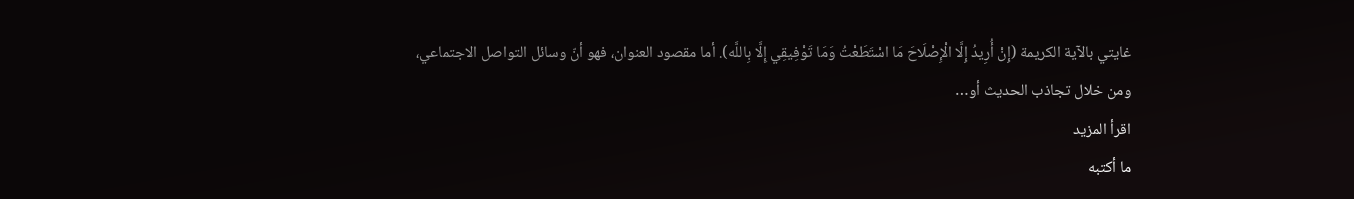غايتي بالآية الكريمة (إِنْ أُرِيدُ إِلَّا الْإِصْلَاحَ مَا اسْتَطَعْتُ وَمَا تَوْفِيقِي إِلَّا بِاللَّه). أما مقصود العنوان، فهو أنّ وسائل التواصل الاجتماعي، ومن خلال تجاذب الحديث أو…
اقرأ المزيد
ما أكتبه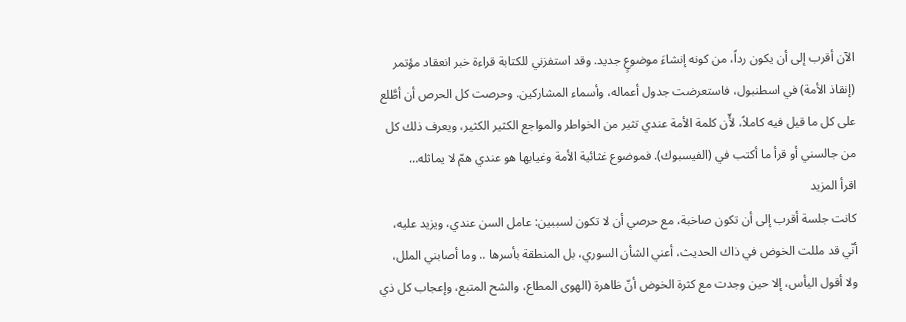الآن أقرب إلى أن يكون رداً، من كونه إنشاءَ موضوعٍ جديد. وقد استفزني للكتابة قراءة خبر انعقاد مؤتمر (إنقاذ الأمة) في اسطنبول، فاستعرضت جدول أعماله، وأسماء المشاركين. وحرصت كل الحرص أن أطَّلع على كل ما قيل فيه كاملاً، لأّن كلمة الأمة عندي تثير من الخواطر والمواجع الكثير الكثير، ويعرف ذلك كل من جالسني أو قرأ ما أكتب في (الفيسبوك). فموضوع غثائية الأمة وغيابها هو عندي همّ لا يماثله…
اقرأ المزيد
كانت جلسة أقرب إلى أن تكون صاخبة، مع حرصي أن لا تكون لسببين: عامل السن عندي، ويزيد عليه، أنّي قد مللت الخوض في ذاك الحديث، أعني الشأن السوري، بل المنطقة بأسرها .. وما أصابني الملل، ولا أقول اليأس، إلا حين وجدت مع كثرة الخوض أنّ ظاهرة (الهوى المطاع، والشح المتبع، وإعجاب كل ذي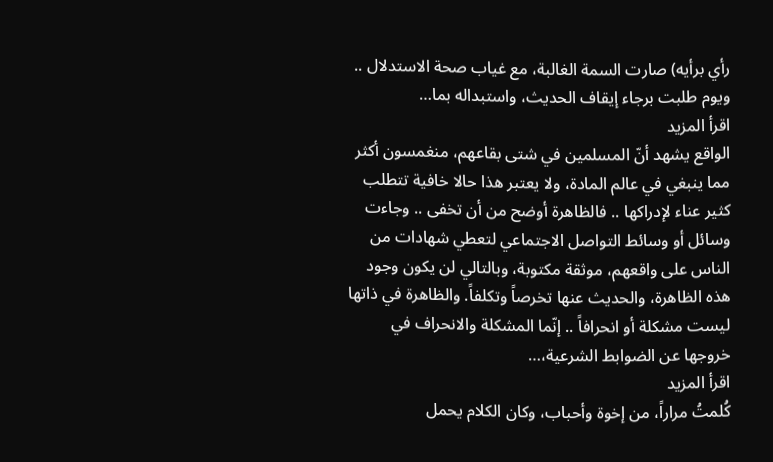رأي برأيه) صارت السمة الغالبة، مع غياب صحة الاستدلال .. ويوم طلبت برجاء إيقاف الحديث، واستبداله بما…
اقرأ المزيد
الواقع يشهد أنّ المسلمين في شتى بقاعهم، منغمسون أكثر مما ينبغي في عالم المادة، ولا يعتبر هذا حالا خافية تتطلب كثير عناء لإدراكها .. فالظاهرة أوضح من أن تخفى .. وجاءت وسائل أو وسائط التواصل الاجتماعي لتعطي شهادات من الناس على واقعهم، موثقة مكتوبة، وبالتالي لن يكون وجود هذه الظاهرة، والحديث عنها تخرصاً وتكلفاً. والظاهرة في ذاتها ليست مشكلة أو انحرافاً .. إنّما المشكلة والانحراف في خروجها عن الضوابط الشرعية،…
اقرأ المزيد
كُلمتُ مراراً، من إخوة وأحباب، وكان الكلام يحمل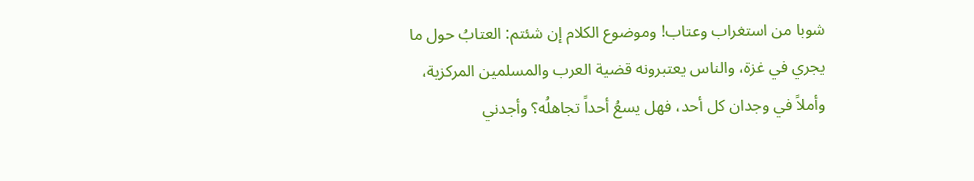شوبا من استغراب وعتاب! وموضوع الكلام إن شئتم: العتابُ حول ما يجري في غزة، والناس يعتبرونه قضية العرب والمسلمين المركزية، وأملاً في وجدان كل أحد، فهل يسعُ أحداً تجاهلُه؟ وأجدني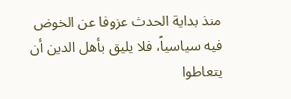منذ بداية الحدث عزوفا عن الخوض فيه سياسياً، فلا يليق بأهل الدين أن يتعاطوا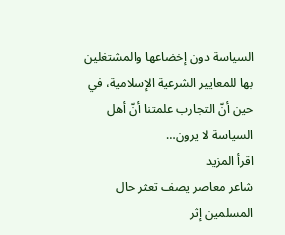السياسة دون إخضاعها والمشتغلين بها للمعايير الشرعية الإسلامية، في حين أنّ التجارب علمتنا أنّ أهل السياسة لا يرون…
اقرأ المزيد
شاعر معاصر يصف تعثر حال المسلمين إثر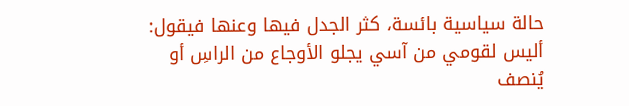حالة سياسية بائسة، كثر الجدل فيها وعنها فيقول: أليس لقومي من آسي يجلو الأوجاع من الراسِ أو يُنصف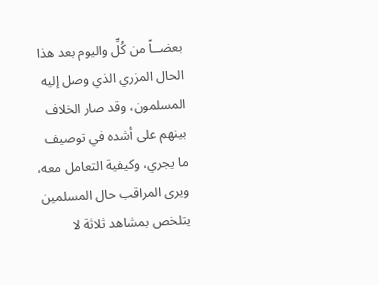بعضــاً من كُلِّ واليوم بعد هذا الحال المزري الذي وصل إليه المسلمون، وقد صار الخلاف بينهم على أشده في توصيف ما يجري، وكيفية التعامل معه، ويرى المراقب حال المسلمين يتلخص بمشاهد ثلاثة لا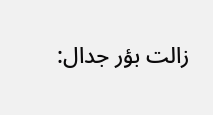زالت بؤر جدال: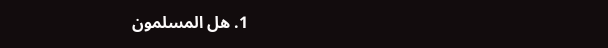1. هل المسلمون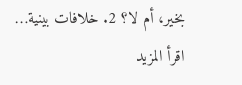بخير، أم لا؟ 2. خلافات بينية…
اقرأ المزيد